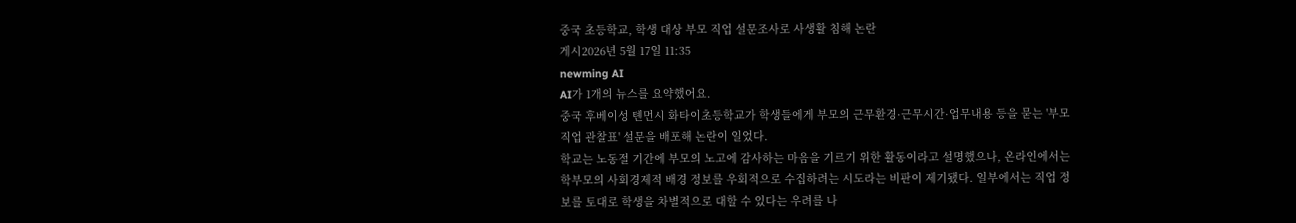중국 초등학교, 학생 대상 부모 직업 설문조사로 사생활 침해 논란
게시2026년 5월 17일 11:35
newming AI
AI가 1개의 뉴스를 요약했어요.
중국 후베이성 톈먼시 화타이초등학교가 학생들에게 부모의 근무환경·근무시간·업무내용 등을 묻는 '부모 직업 관찰표' 설문을 배포해 논란이 일었다.
학교는 노동절 기간에 부모의 노고에 감사하는 마음을 기르기 위한 활동이라고 설명했으나, 온라인에서는 학부모의 사회경제적 배경 정보를 우회적으로 수집하려는 시도라는 비판이 제기됐다. 일부에서는 직업 정보를 토대로 학생을 차별적으로 대할 수 있다는 우려를 나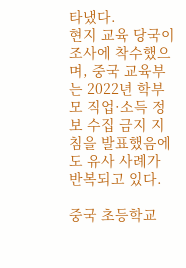타냈다.
현지 교육 당국이 조사에 착수했으며, 중국 교육부는 2022년 학부모 직업·소득 정보 수집 금지 지침을 발표했음에도 유사 사례가 반복되고 있다.

중국 초등학교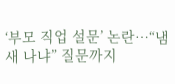‘부모 직업 설문’ 논란…“냄새 나냐” 질문까지